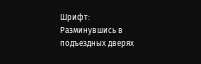Шрифт:
Разминувшись в подъездных дверях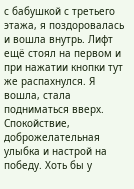с бабушкой с третьего этажа, я поздоровалась и вошла внутрь. Лифт ещё стоял на первом и при нажатии кнопки тут же распахнулся. Я вошла, стала подниматься вверх. Спокойствие, доброжелательная улыбка и настрой на победу. Хоть бы у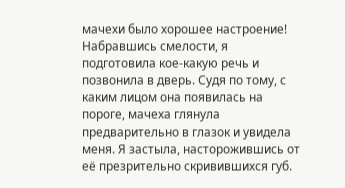мачехи было хорошее настроение! Набравшись смелости, я подготовила кое-какую речь и позвонила в дверь. Судя по тому, с каким лицом она появилась на пороге, мачеха глянула предварительно в глазок и увидела меня. Я застыла, насторожившись от её презрительно скривившихся губ.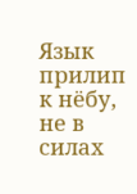Язык прилип к нёбу, не в силах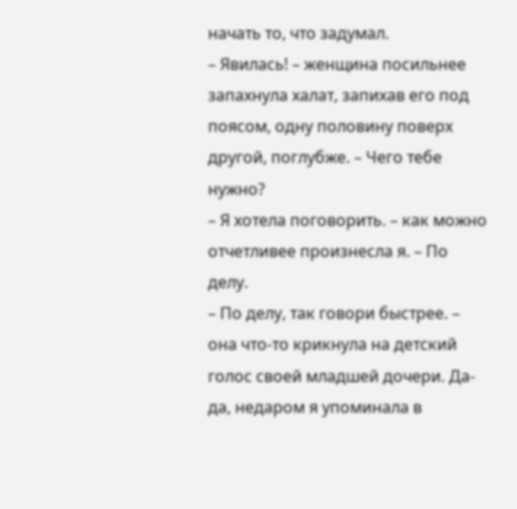начать то, что задумал.
– Явилась! – женщина посильнее запахнула халат, запихав его под поясом, одну половину поверх другой, поглубже. – Чего тебе нужно?
– Я хотела поговорить. – как можно отчетливее произнесла я. – По делу.
– По делу, так говори быстрее. – она что-то крикнула на детский голос своей младшей дочери. Да-да, недаром я упоминала в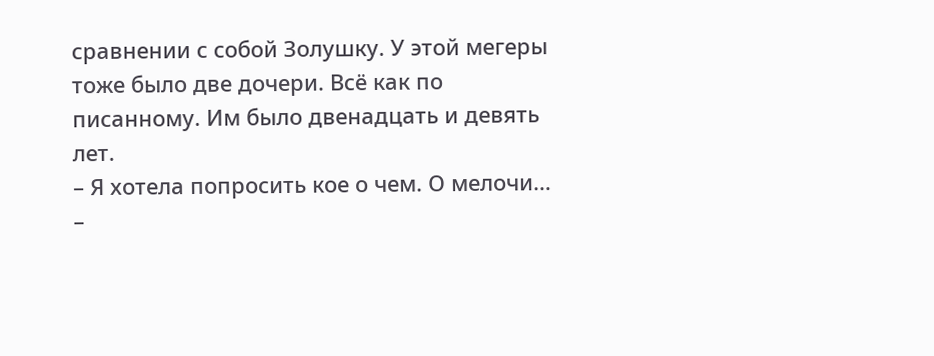сравнении с собой Золушку. У этой мегеры тоже было две дочери. Всё как по писанному. Им было двенадцать и девять лет.
– Я хотела попросить кое о чем. О мелочи…
–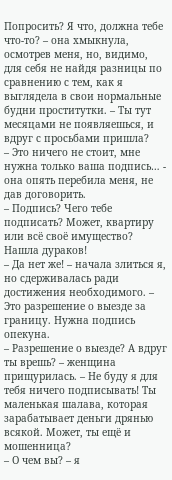Попросить? Я что, должна тебе что-то? – она хмыкнула, осмотрев меня, но, видимо, для себя не найдя разницы по сравнению с тем, как я выглядела в свои нормальные будни проститутки. – Ты тут месяцами не появляешься, и вдруг с просьбами пришла?
– Это ничего не стоит, мне нужна только ваша подпись… - она опять перебила меня, не дав договорить.
– Подпись? Чего тебе подписать? Может, квартиру или всё своё имущество? Нашла дураков!
– Да нет же! – начала злиться я, но сдерживалась ради достижения необходимого. – Это разрешение о выезде за границу. Нужна подпись опекуна.
– Разрешение о выезде? А вдруг ты врешь? – женщина прищурилась. – Не буду я для тебя ничего подписывать! Ты маленькая шалава, которая зарабатывает деньги дрянью всякой. Может, ты ещё и мошенница?
– О чем вы? – я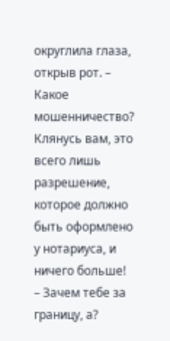округлила глаза, открыв рот. – Какое мошенничество? Клянусь вам, это всего лишь разрешение, которое должно быть оформлено у нотариуса, и ничего больше!
– Зачем тебе за границу, а?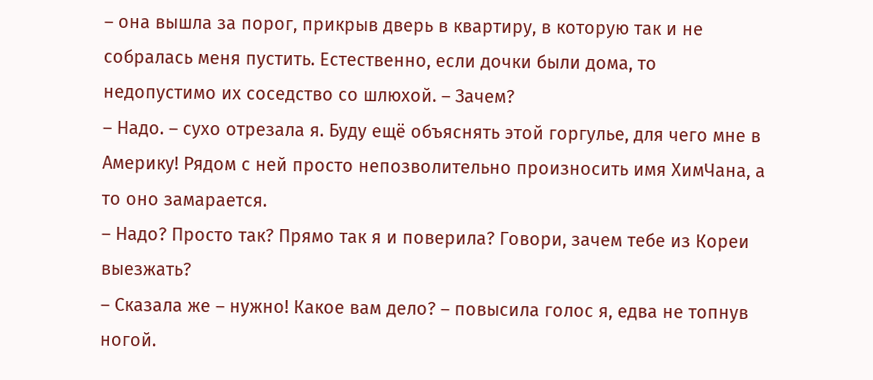– она вышла за порог, прикрыв дверь в квартиру, в которую так и не собралась меня пустить. Естественно, если дочки были дома, то недопустимо их соседство со шлюхой. – Зачем?
– Надо. – сухо отрезала я. Буду ещё объяснять этой горгулье, для чего мне в Америку! Рядом с ней просто непозволительно произносить имя ХимЧана, а то оно замарается.
– Надо? Просто так? Прямо так я и поверила? Говори, зачем тебе из Кореи выезжать?
– Сказала же – нужно! Какое вам дело? – повысила голос я, едва не топнув ногой.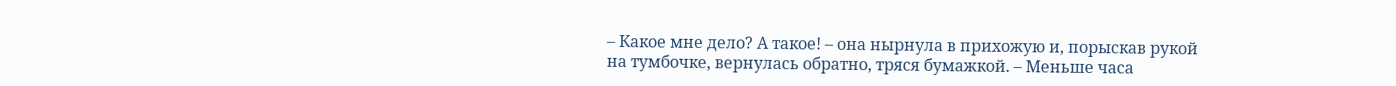– Какое мне дело? А такое! – она нырнула в прихожую и, порыскав рукой на тумбочке, вернулась обратно, тряся бумажкой. – Меньше часа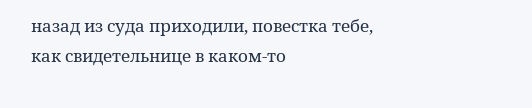назад из суда приходили, повестка тебе, как свидетельнице в каком-то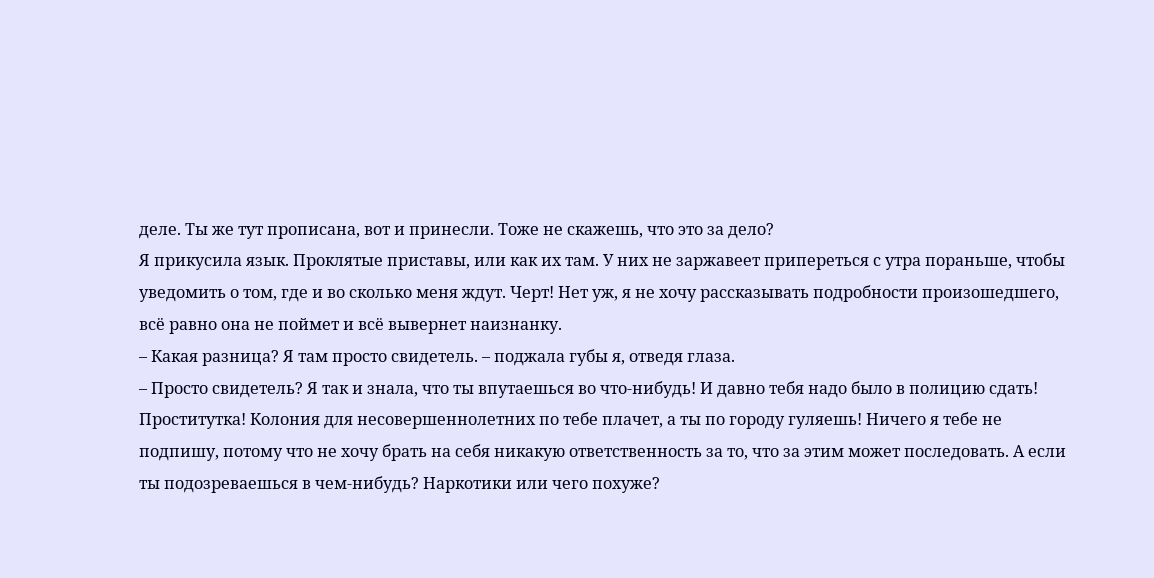деле. Ты же тут прописана, вот и принесли. Тоже не скажешь, что это за дело?
Я прикусила язык. Проклятые приставы, или как их там. У них не заржавеет припереться с утра пораньше, чтобы уведомить о том, где и во сколько меня ждут. Черт! Нет уж, я не хочу рассказывать подробности произошедшего, всё равно она не поймет и всё вывернет наизнанку.
– Какая разница? Я там просто свидетель. – поджала губы я, отведя глаза.
– Просто свидетель? Я так и знала, что ты впутаешься во что-нибудь! И давно тебя надо было в полицию сдать! Проститутка! Колония для несовершеннолетних по тебе плачет, а ты по городу гуляешь! Ничего я тебе не подпишу, потому что не хочу брать на себя никакую ответственность за то, что за этим может последовать. А если ты подозреваешься в чем-нибудь? Наркотики или чего похуже?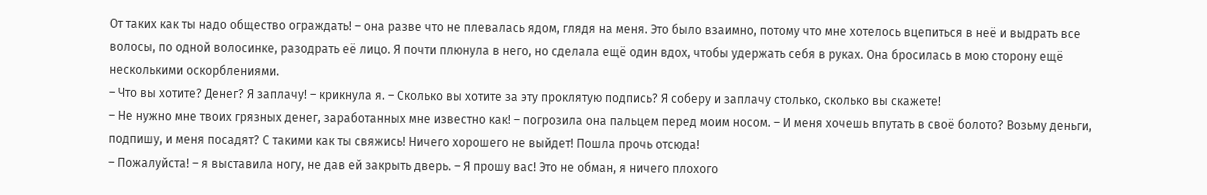От таких как ты надо общество ограждать! – она разве что не плевалась ядом, глядя на меня. Это было взаимно, потому что мне хотелось вцепиться в неё и выдрать все волосы, по одной волосинке, разодрать её лицо. Я почти плюнула в него, но сделала ещё один вдох, чтобы удержать себя в руках. Она бросилась в мою сторону ещё несколькими оскорблениями.
– Что вы хотите? Денег? Я заплачу! – крикнула я. – Сколько вы хотите за эту проклятую подпись? Я соберу и заплачу столько, сколько вы скажете!
– Не нужно мне твоих грязных денег, заработанных мне известно как! – погрозила она пальцем перед моим носом. – И меня хочешь впутать в своё болото? Возьму деньги, подпишу, и меня посадят? С такими как ты свяжись! Ничего хорошего не выйдет! Пошла прочь отсюда!
– Пожалуйста! – я выставила ногу, не дав ей закрыть дверь. – Я прошу вас! Это не обман, я ничего плохого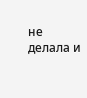не делала и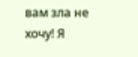вам зла не хочу! Я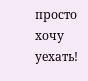просто хочу уехать!